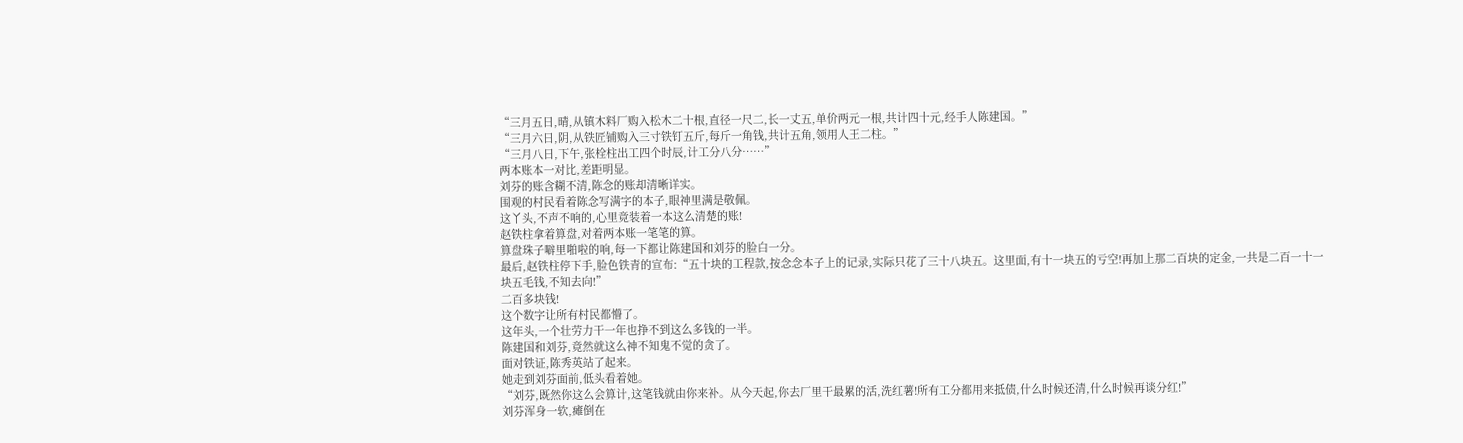“三月五日,晴,从镇木料厂购入松木二十根,直径一尺二,长一丈五,单价两元一根,共计四十元,经手人陈建国。”
“三月六日,阴,从铁匠铺购入三寸铁钉五斤,每斤一角钱,共计五角,领用人王二柱。”
“三月八日,下午,张栓柱出工四个时辰,计工分八分……”
两本账本一对比,差距明显。
刘芬的账含糊不清,陈念的账却清晰详实。
围观的村民看着陈念写满字的本子,眼神里满是敬佩。
这丫头,不声不响的,心里竟装着一本这么清楚的账!
赵铁柱拿着算盘,对着两本账一笔笔的算。
算盘珠子噼里啪啦的响,每一下都让陈建国和刘芬的脸白一分。
最后,赵铁柱停下手,脸色铁青的宣布:“五十块的工程款,按念念本子上的记录,实际只花了三十八块五。这里面,有十一块五的亏空!再加上那二百块的定金,一共是二百一十一块五毛钱,不知去向!”
二百多块钱!
这个数字让所有村民都懵了。
这年头,一个壮劳力干一年也挣不到这么多钱的一半。
陈建国和刘芬,竟然就这么神不知鬼不觉的贪了。
面对铁证,陈秀英站了起来。
她走到刘芬面前,低头看着她。
“刘芬,既然你这么会算计,这笔钱就由你来补。从今天起,你去厂里干最累的活,洗红薯!所有工分都用来抵债,什么时候还清,什么时候再谈分红!”
刘芬浑身一软,瘫倒在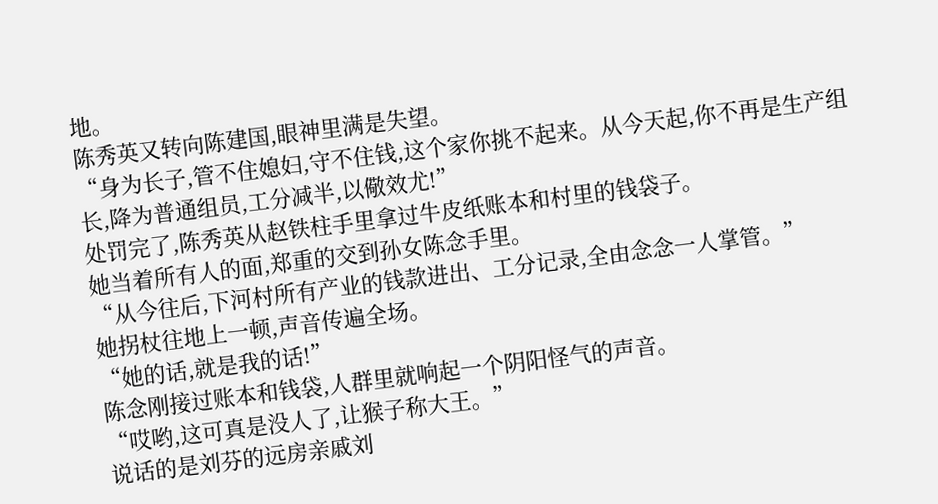地。
陈秀英又转向陈建国,眼神里满是失望。
“身为长子,管不住媳妇,守不住钱,这个家你挑不起来。从今天起,你不再是生产组长,降为普通组员,工分减半,以儆效尤!”
处罚完了,陈秀英从赵铁柱手里拿过牛皮纸账本和村里的钱袋子。
她当着所有人的面,郑重的交到孙女陈念手里。
“从今往后,下河村所有产业的钱款进出、工分记录,全由念念一人掌管。”
她拐杖往地上一顿,声音传遍全场。
“她的话,就是我的话!”
陈念刚接过账本和钱袋,人群里就响起一个阴阳怪气的声音。
“哎哟,这可真是没人了,让猴子称大王。”
说话的是刘芬的远房亲戚刘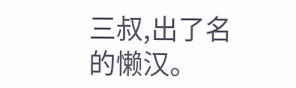三叔,出了名的懒汉。